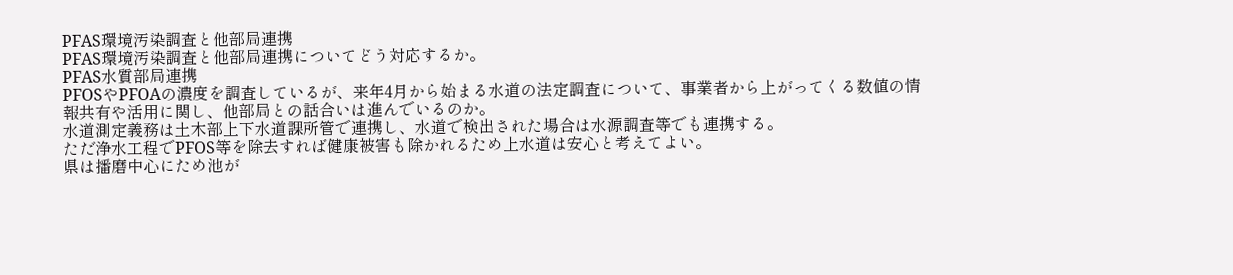PFAS環境汚染調査と他部局連携
PFAS環境汚染調査と他部局連携についてどう対応するか。
PFAS水質部局連携
PFOSやPFOAの濃度を調査しているが、来年4月から始まる水道の法定調査について、事業者から上がってくる数値の情報共有や活用に関し、他部局との話合いは進んでいるのか。
水道測定義務は土木部上下水道課所管で連携し、水道で検出された場合は水源調査等でも連携する。
ただ浄水工程でPFOS等を除去すれば健康被害も除かれるため上水道は安心と考えてよい。
県は播磨中心にため池が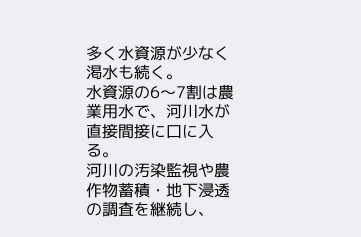多く水資源が少なく渇水も続く。
水資源の6〜7割は農業用水で、河川水が直接間接に口に入る。
河川の汚染監視や農作物蓄積・地下浸透の調査を継続し、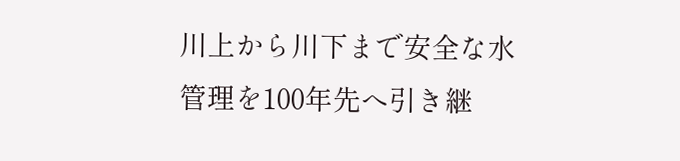川上から川下まで安全な水管理を100年先へ引き継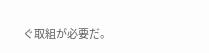ぐ取組が必要だ。